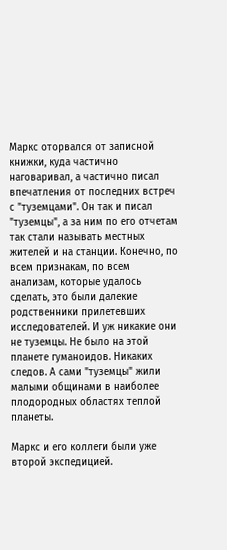Маркс оторвался от записной книжки, куда частично наговаривал, а частично писал впечатления от последних встреч с "туземцами". Он так и писал "туземцы", а за ним по его отчетам так стали называть местных жителей и на станции. Конечно, по всем признакам, по всем анализам, которые удалось сделать, это были далекие родственники прилетевших исследователей. И уж никакие они не туземцы. Не было на этой планете гуманоидов. Никаких следов. А сами "туземцы" жили малыми общинами в наиболее плодородных областях теплой планеты.

Маркс и его коллеги были уже второй экспедицией.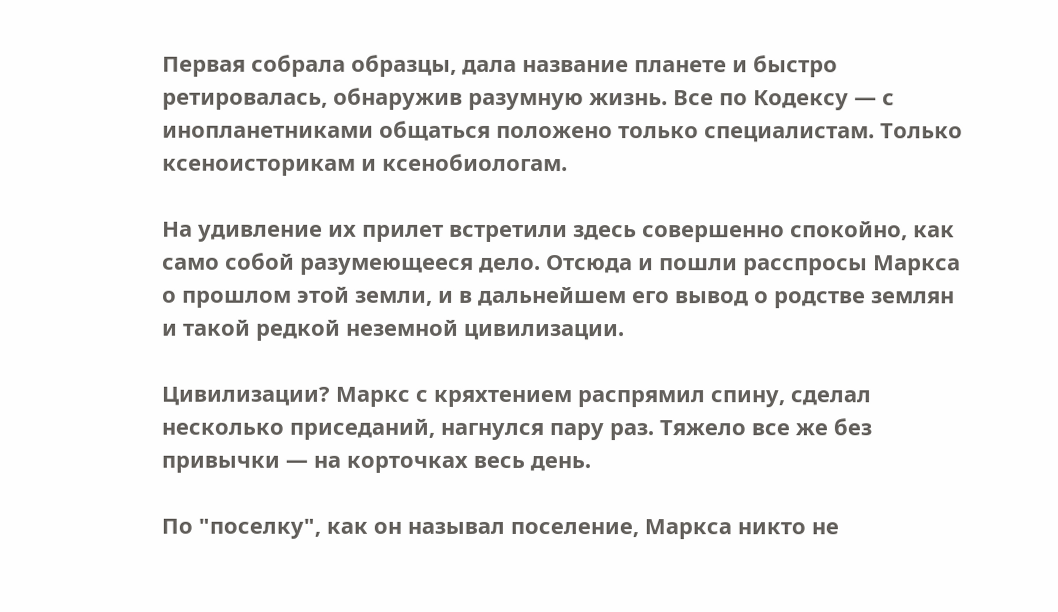Первая собрала образцы, дала название планете и быстро ретировалась, обнаружив разумную жизнь. Все по Кодексу — с инопланетниками общаться положено только специалистам. Только ксеноисторикам и ксенобиологам.

На удивление их прилет встретили здесь совершенно спокойно, как само собой разумеющееся дело. Отсюда и пошли расспросы Маркса о прошлом этой земли, и в дальнейшем его вывод о родстве землян и такой редкой неземной цивилизации.

Цивилизации? Маркс с кряхтением распрямил спину, сделал несколько приседаний, нагнулся пару раз. Тяжело все же без привычки — на корточках весь день.

По "поселку", как он называл поселение, Маркса никто не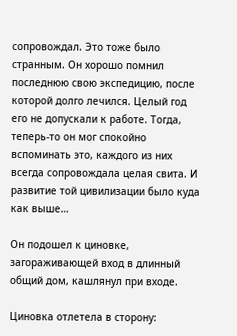сопровождал. Это тоже было странным. Он хорошо помнил последнюю свою экспедицию, после которой долго лечился. Целый год его не допускали к работе. Тогда, теперь-то он мог спокойно вспоминать это, каждого из них всегда сопровождала целая свита. И развитие той цивилизации было куда как выше…

Он подошел к циновке, загораживающей вход в длинный общий дом, кашлянул при входе.

Циновка отлетела в сторону: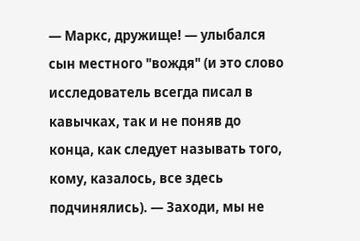— Маркс, дружище! — улыбался сын местного "вождя" (и это слово исследователь всегда писал в кавычках, так и не поняв до конца, как следует называть того, кому, казалось, все здесь подчинялись). — Заходи, мы не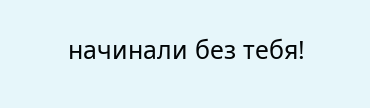начинали без тебя!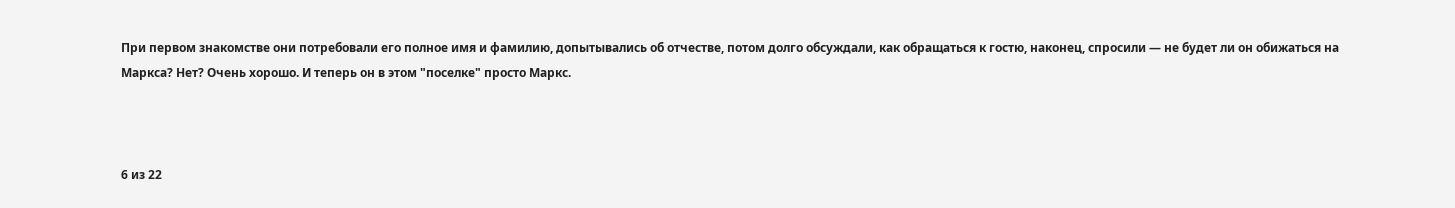При первом знакомстве они потребовали его полное имя и фамилию, допытывались об отчестве, потом долго обсуждали, как обращаться к гостю, наконец, спросили — не будет ли он обижаться на Маркса? Нет? Очень хорошо. И теперь он в этом "поселке" просто Маркс.



6 из 22